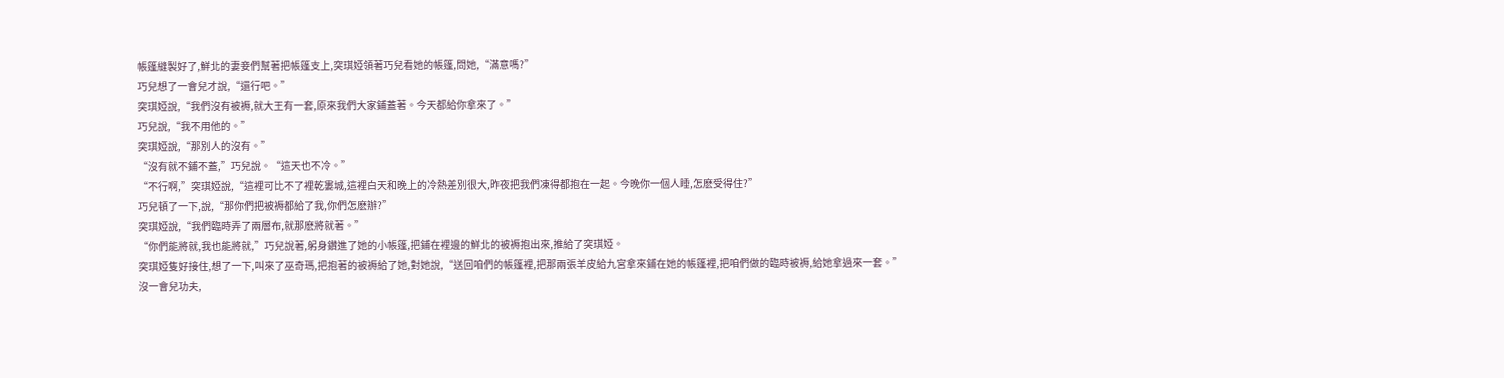帳篷縫製好了,鮮北的妻妾們幫著把帳篷支上,突琪婭領著巧兒看她的帳篷,問她,“滿意嗎?”
巧兒想了一會兒才說,“還行吧。”
突琪婭說,“我們沒有被褥,就大王有一套,原來我們大家鋪蓋著。今天都給你拿來了。”
巧兒說,“我不用他的。”
突琪婭說,“那別人的沒有。”
“沒有就不鋪不蓋,”巧兒說。“這天也不冷。”
“不行啊,”突琪婭說,“這裡可比不了裡乾婁城,這裡白天和晚上的冷熱差別很大,昨夜把我們凍得都抱在一起。今晚你一個人睡,怎麽受得住?”
巧兒頓了一下,說,“那你們把被褥都給了我,你們怎麽辦?”
突琪婭說,“我們臨時弄了兩層布,就那麽將就著。”
“你們能將就,我也能將就,”巧兒說著,躬身鑽進了她的小帳篷,把鋪在裡邊的鮮北的被褥抱出來,推給了突琪婭。
突琪婭隻好接住,想了一下,叫來了巫奇瑪,把抱著的被褥給了她,對她說,“送回咱們的帳篷裡,把那兩張羊皮給九宮拿來鋪在她的帳篷裡,把咱們做的臨時被褥,給她拿過來一套。”
沒一會兒功夫,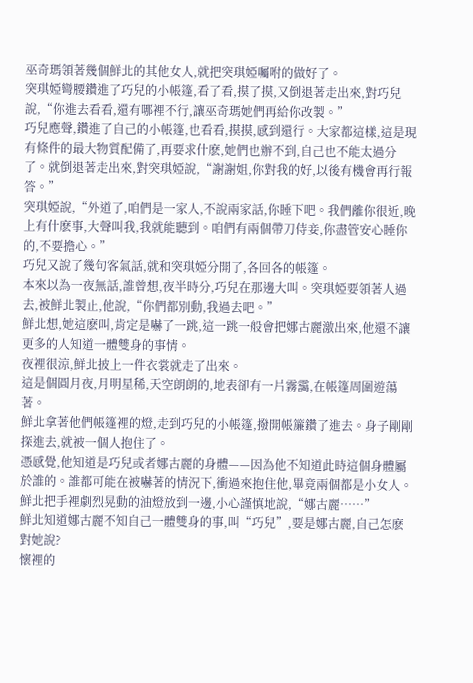巫奇瑪領著幾個鮮北的其他女人,就把突琪婭囑咐的做好了。
突琪婭彎腰鑽進了巧兒的小帳篷,看了看,摸了摸,又倒退著走出來,對巧兒說,“你進去看看,還有哪裡不行,讓巫奇瑪她們再給你改製。”
巧兒應聲,鑽進了自己的小帳篷,也看看,摸摸,感到還行。大家都這樣,這是現有條件的最大物質配備了,再要求什麽,她們也辦不到,自己也不能太過分了。就倒退著走出來,對突琪婭說,“謝謝姐,你對我的好,以後有機會再行報答。”
突琪婭說,“外道了,咱們是一家人,不說兩家話,你睡下吧。我們離你很近,晚上有什麽事,大聲叫我,我就能聽到。咱們有兩個帶刀侍妾,你盡管安心睡你的,不要擔心。”
巧兒又說了幾句客氣話,就和突琪婭分開了,各回各的帳篷。
本來以為一夜無話,誰曾想,夜半時分,巧兒在那邊大叫。突琪婭要領著人過去,被鮮北製止,他說,“你們都別動,我過去吧。”
鮮北想,她這麽叫,肯定是嚇了一跳,這一跳一般會把娜古麗激出來,他還不讓更多的人知道一體雙身的事情。
夜裡很涼,鮮北披上一件衣裳就走了出來。
這是個圓月夜,月明星稀,天空朗朗的,地表卻有一片霧靄,在帳篷周圍遊蕩著。
鮮北拿著他們帳篷裡的燈,走到巧兒的小帳篷,撥開帳簾鑽了進去。身子剛剛探進去,就被一個人抱住了。
憑感覺,他知道是巧兒或者娜古麗的身體——因為他不知道此時這個身體屬於誰的。誰都可能在被嚇著的情況下,衝過來抱住他,畢竟兩個都是小女人。
鮮北把手裡劇烈晃動的油燈放到一邊,小心謹慎地說,“娜古麗……”
鮮北知道娜古麗不知自己一體雙身的事,叫“巧兒”,要是娜古麗,自己怎麽對她說?
懷裡的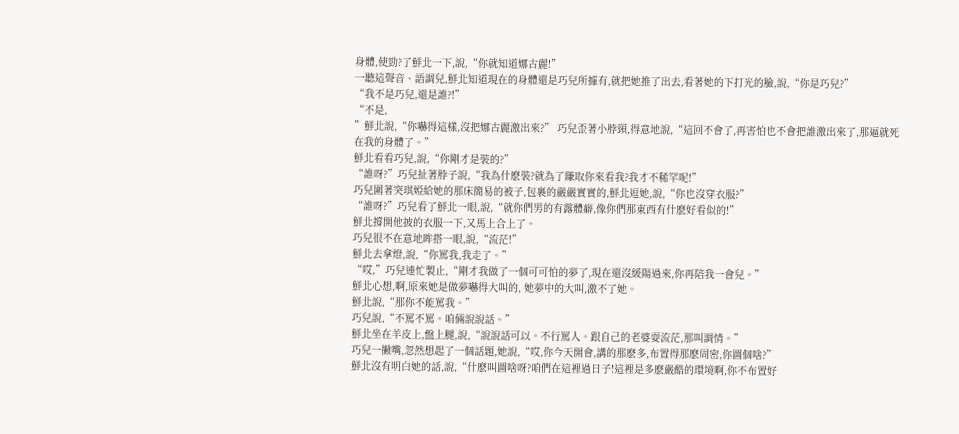身體,使勁?了鮮北一下,說,“你就知道娜古麗!”
一聽這聲音、語調兒,鮮北知道現在的身體還是巧兒所據有,就把她推了出去,看著她的下打光的臉,說,“你是巧兒?”
“我不是巧兒,還是誰?!”
“不是,
”鮮北說,“你嚇得這樣,沒把娜古麗激出來?” 巧兒歪著小脖頸,得意地說,“這回不會了,再害怕也不會把誰激出來了,那逼就死在我的身體了。”
鮮北看看巧兒,說,“你剛才是裝的?”
“誰呀?”巧兒扯著脖子說,“我為什麽裝?就為了賺取你來看我?我才不稀罕呢!”
巧兒圍著突琪婭給她的那床簡易的被子,包裹的嚴嚴實實的,鮮北逗她,說,“你也沒穿衣服?”
“誰呀?”巧兒看了鮮北一眼,說,“就你們男的有露體癖,像你們那東西有什麽好看似的!”
鮮北撐開他披的衣服一下,又馬上合上了。
巧兒很不在意地眸搭一眼,說,“流茫!”
鮮北去拿燈,說,“你罵我,我走了。”
“哎,”巧兒連忙製止,“剛才我做了一個可可怕的夢了,現在還沒緩陽過來,你再陪我一會兒。”
鮮北心想,啊,原來她是做夢嚇得大叫的, 她夢中的大叫,激不了她。
鮮北說,“那你不能罵我。”
巧兒說,“不罵不罵。咱倆說說話。”
鮮北坐在羊皮上,盤上腿,說,“說說話可以。不行罵人。跟自己的老婆耍流茫,那叫調情。”
巧兒一撇嘴,忽然想起了一個話題,她說,“哎,你今天開會,講的那麽多,布置得那麽周密,你圖個啥?”
鮮北沒有明白她的話,說,“什麽叫圖啥呀?咱們在這裡過日子!這裡是多麽嚴酷的環境啊,你不布置好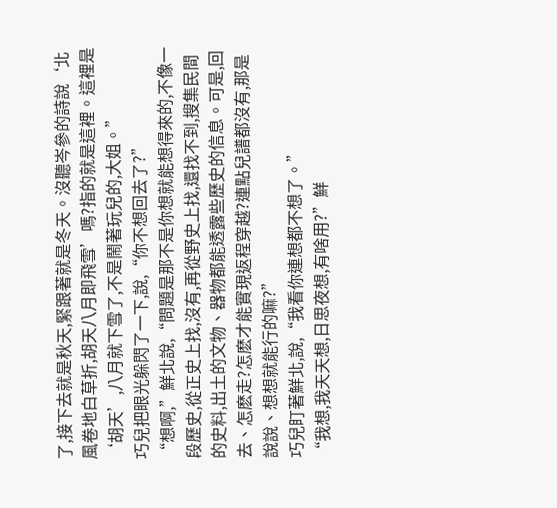了,接下去就是秋天,緊跟著就是冬天。沒聽岑參的詩說‘北風卷地白草折,胡天八月即飛雪’嗎?指的就是這裡。這裡是‘胡天’,八月就下雪了,不是鬧著玩兒的,大姐。”
巧兒把眼光躲閃了一下,說,“你不想回去了?”
“想啊,”鮮北說,“問題是那不是你想就能想得來的,不像一段歷史,從正史上找,沒有,再從野史上找,還找不到,搜集民間的史料,出土的文物、器物都能透露些歷史的信息。可是,回去、怎麽走?怎麽才能實現返程穿越?連點兒譜都沒有,那是說說、想想就能行的嘛?”
巧兒盯著鮮北,說,“我看你連想都不想了。”
“我想,我天天想,日思夜想,有啥用?”鮮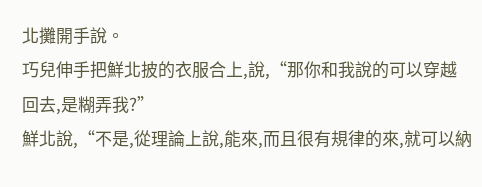北攤開手說。
巧兒伸手把鮮北披的衣服合上,說,“那你和我說的可以穿越回去,是糊弄我?”
鮮北說,“不是,從理論上說,能來,而且很有規律的來,就可以納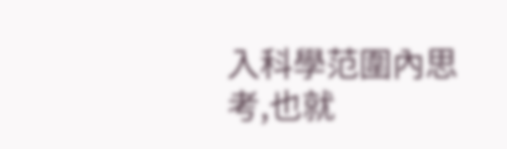入科學范圍內思考,也就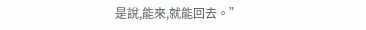是說,能來,就能回去。”